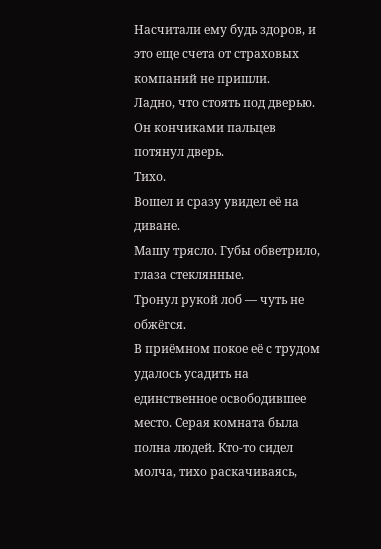Насчитали ему будь здоров, и это еще счета от страховых компаний не пришли.
Ладно, что стоять под дверью.
Он кончиками пальцев потянул дверь.
Тихо.
Вошел и сразу увидел её на диване.
Машу трясло. Губы обветрило, глаза стеклянные.
Тронул рукой лоб — чуть не обжёгся.
В приёмном покое её с трудом удалось усадить на единственное освободившее место. Серая комната была полна людей. Кто-то сидел молча, тихо раскачиваясь,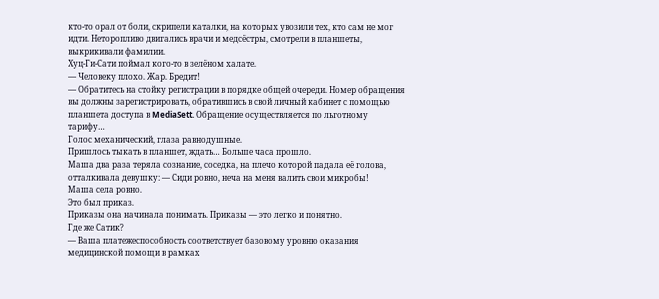кто-то орал от боли, скрипели каталки, на которых увозили тех, кто сам не мог идти. Неторопливо двигались врачи и медсёстры, смотрели в планшеты, выкрикивали фамилии.
Хуц-Ги-Сати поймал кого-то в зелёном халате.
— Человеку плохо. Жар. Бредит!
— Обратитесь на стойку регистрации в порядке общей очереди. Номер обращения вы должны зарегистрировать, обратившись в свой личный кабинет с помощью планшета доступа в MediaSett. Обращение осуществляется по льготному тарифу…
Голос механический, глаза равнодушные.
Пришлось тыкать в планшет, ждать… Больше часа прошло.
Маша два раза теряла сознание, соседка, на плечо которой падала её голова, отталкивала девушку: — Сиди ровно, неча на меня валить свои микробы!
Маша села ровно.
Это был приказ.
Приказы она начинала понимать. Приказы — это легко и понятно.
Где же Сатик?
— Ваша платежеспособность соответствует базовому уровню оказания медицинской помощи в рамках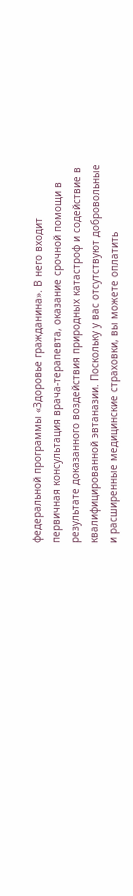федеральной программы «Здоровье гражданина». В него входит первичная консультация врача-терапевта, оказание срочной помощи в результате доказанного воздействия природных катастроф и содействие в квалифицированной эвтаназии. Поскольку у вас отсутствуют добровольные и расширенные медицинские страховки, вы можете оплатить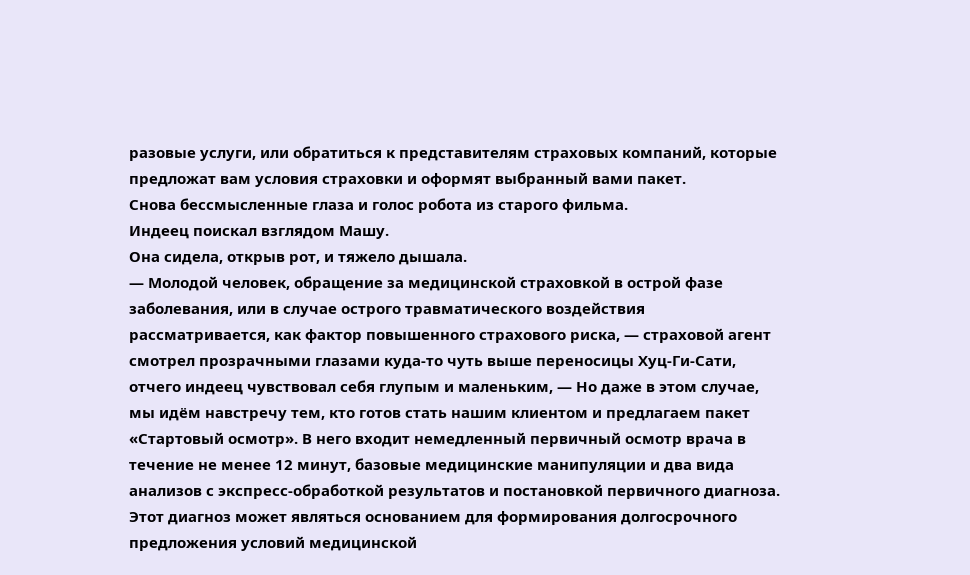разовые услуги, или обратиться к представителям страховых компаний, которые предложат вам условия страховки и оформят выбранный вами пакет.
Снова бессмысленные глаза и голос робота из старого фильма.
Индеец поискал взглядом Машу.
Она сидела, открыв рот, и тяжело дышала.
— Молодой человек, обращение за медицинской страховкой в острой фазе заболевания, или в случае острого травматического воздействия рассматривается, как фактор повышенного страхового риска, — страховой агент смотрел прозрачными глазами куда-то чуть выше переносицы Хуц-Ги-Сати, отчего индеец чувствовал себя глупым и маленьким, — Но даже в этом случае, мы идём навстречу тем, кто готов стать нашим клиентом и предлагаем пакет «Стартовый осмотр». В него входит немедленный первичный осмотр врача в течение не менее 12 минут, базовые медицинские манипуляции и два вида анализов с экспресс-обработкой результатов и постановкой первичного диагноза. Этот диагноз может являться основанием для формирования долгосрочного предложения условий медицинской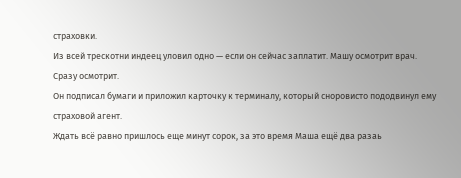страховки.
Из всей трескотни индеец уловил одно — если он сейчас заплатит. Машу осмотрит врач.
Сразу осмотрит.
Он подписал бумаги и приложил карточку к терминалу, который сноровисто пододвинул ему страховой агент.
Ждать всё равно пришлось еще минут сорок, за это время Маша ещё два разаь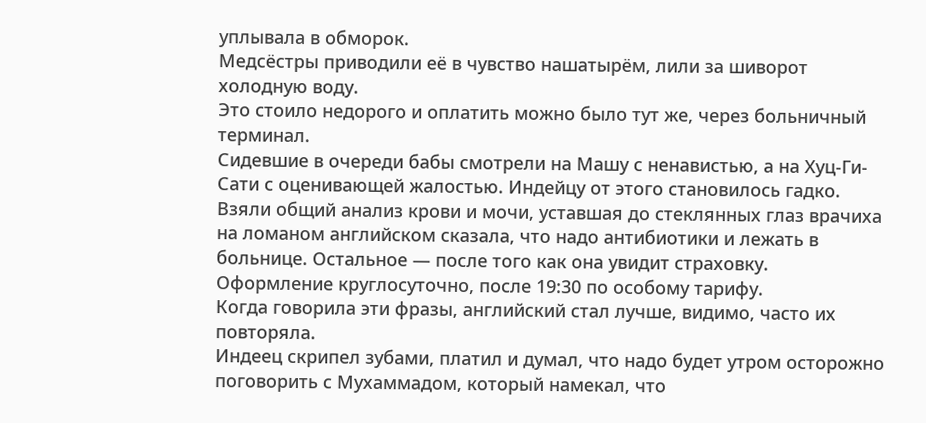уплывала в обморок.
Медсёстры приводили её в чувство нашатырём, лили за шиворот холодную воду.
Это стоило недорого и оплатить можно было тут же, через больничный терминал.
Сидевшие в очереди бабы смотрели на Машу с ненавистью, а на Хуц-Ги-Сати с оценивающей жалостью. Индейцу от этого становилось гадко.
Взяли общий анализ крови и мочи, уставшая до стеклянных глаз врачиха на ломаном английском сказала, что надо антибиотики и лежать в больнице. Остальное — после того как она увидит страховку. Оформление круглосуточно, после 19:30 по особому тарифу.
Когда говорила эти фразы, английский стал лучше, видимо, часто их повторяла.
Индеец скрипел зубами, платил и думал, что надо будет утром осторожно поговорить с Мухаммадом, который намекал, что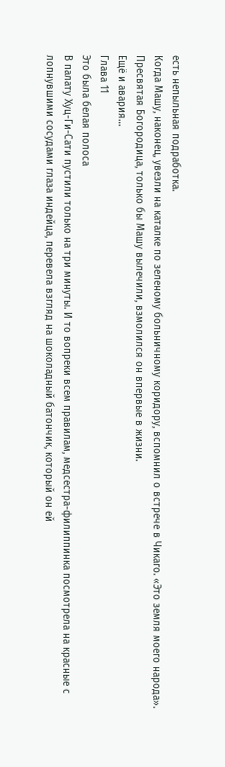есть непыльная подработка.
Когда Машу, наконец, увезли на каталке по зеленому больничному коридору, вспомнил о встрече в Чикаго. «Это земля моего народа».
Пресвятая Богородица, только бы Машу вылечили, взмолился он впервые в жизни.
Ещё и авария…
Глава 11
Это была белая полоса
В палату Хуц-Ги-Сати пустили только на три минуты. И то вопреки всем правилам, медсестра-филиппинка посмотрела на красные с лопнувшими сосудами глаза индейца, перевела взгляд на шоколадный батончик, который он ей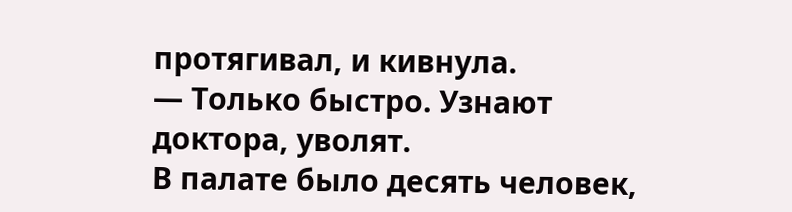протягивал, и кивнула.
— Только быстро. Узнают доктора, уволят.
В палате было десять человек,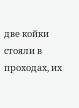две койки стояли в проходах, их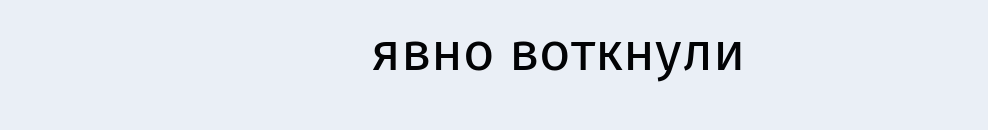явно воткнули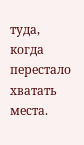туда, когда перестало хватать места.